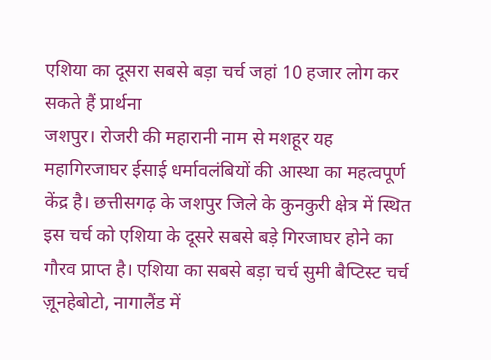एशिया का दूसरा सबसे बड़ा चर्च जहां 10 हजार लोग कर सकते हैं प्रार्थना
जशपुर। रोजरी की महारानी नाम से मशहूर यह महागिरजाघर ईसाई धर्मावलंबियों की आस्था का महत्वपूर्ण केंद्र है। छत्तीसगढ़ के जशपुर जिले के कुनकुरी क्षेत्र में स्थित इस चर्च को एशिया के दूसरे सबसे बड़े गिरजाघर होने का गौरव प्राप्त है। एशिया का सबसे बड़ा चर्च सुमी बैप्टिस्ट चर्च ज़ूनहेबोटो, नागालैंड में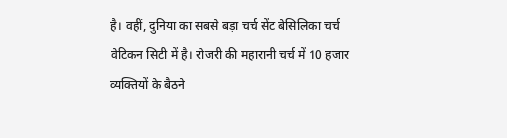है। वहीं, दुनिया का सबसे बड़ा चर्च सेंट बेसिलिका चर्च वेटिकन सिटी में है। रोजरी की महारानी चर्च में 10 हजार व्यक्तियों के बैठने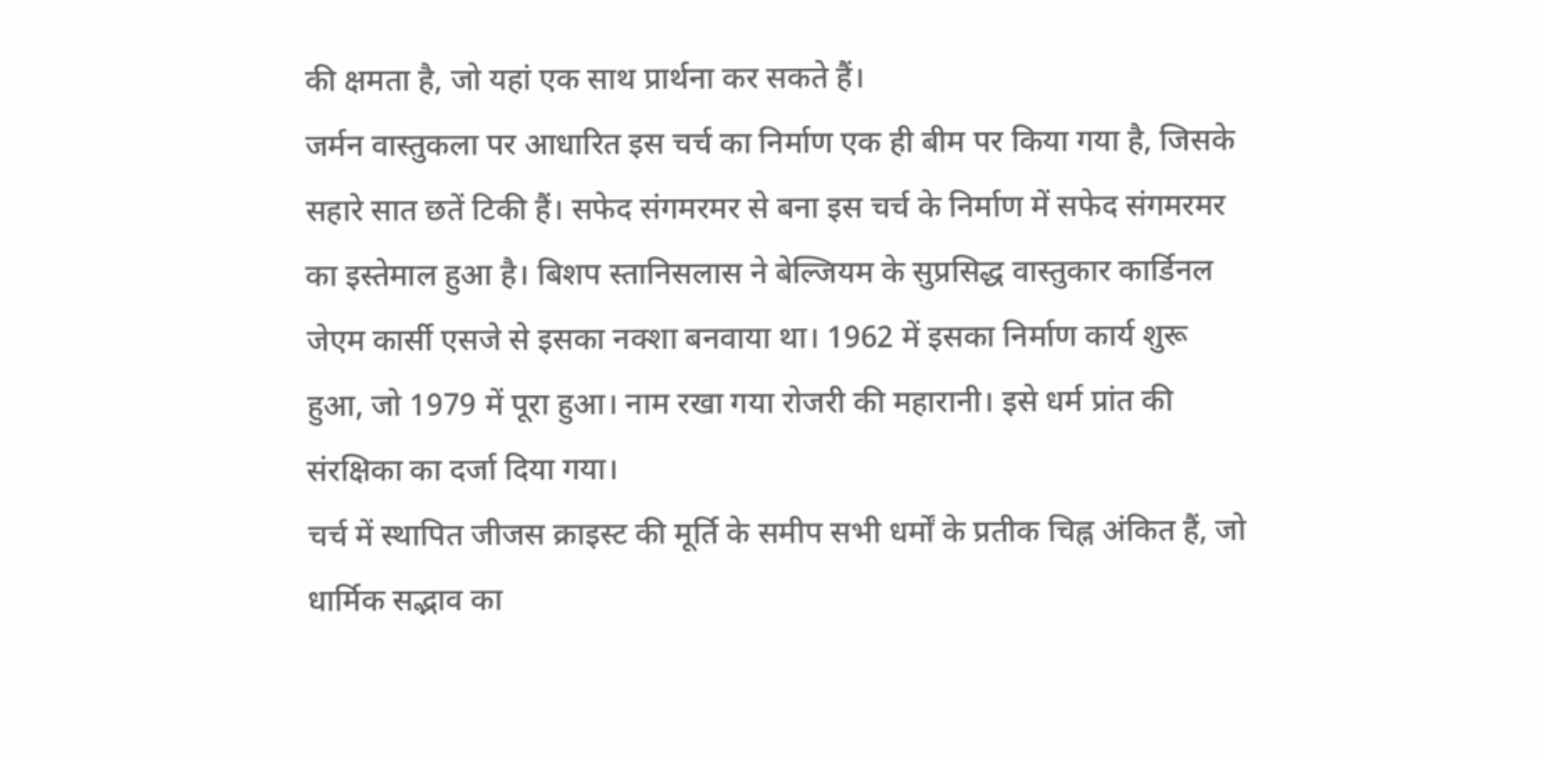की क्षमता है, जो यहां एक साथ प्रार्थना कर सकते हैं।
जर्मन वास्तुकला पर आधारित इस चर्च का निर्माण एक ही बीम पर किया गया है, जिसके सहारे सात छतें टिकी हैं। सफेद संगमरमर से बना इस चर्च के निर्माण में सफेद संगमरमर का इस्तेमाल हुआ है। बिशप स्तानिसलास ने बेल्जियम के सुप्रसिद्ध वास्तुकार कार्डिनल जेएम कार्सी एसजे से इसका नक्शा बनवाया था। 1962 में इसका निर्माण कार्य शुरू हुआ, जो 1979 में पूरा हुआ। नाम रखा गया रोजरी की महारानी। इसे धर्म प्रांत की संरक्षिका का दर्जा दिया गया।
चर्च में स्थापित जीजस क्राइस्ट की मूर्ति के समीप सभी धर्मों के प्रतीक चिह्न अंकित हैं, जो धार्मिक सद्भाव का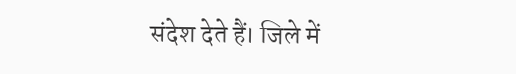संदेश देते हैं। जिले में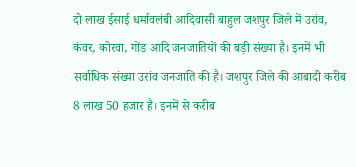दो लाख ईसाई धर्मावलंबी आदिवासी बाहुल जशपुर जिले में उरांव, कंवर, कोरवा, गोंड आदि जनजातियों की बड़ी संख्या है। इनमें भी सर्वाधिक संख्या उरांव जनजाति की है। जशपुर जिले की आबादी करीब 8 लाख 50 हजार है। इनमें से करीब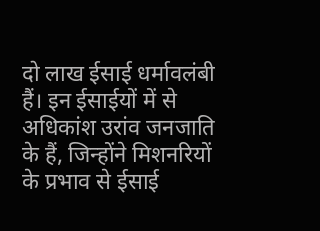दो लाख ईसाई धर्मावलंबी हैं। इन ईसाईयों में से अधिकांश उरांव जनजाति के हैं, जिन्होंने मिशनरियों के प्रभाव से ईसाई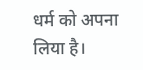धर्म को अपना लिया है।